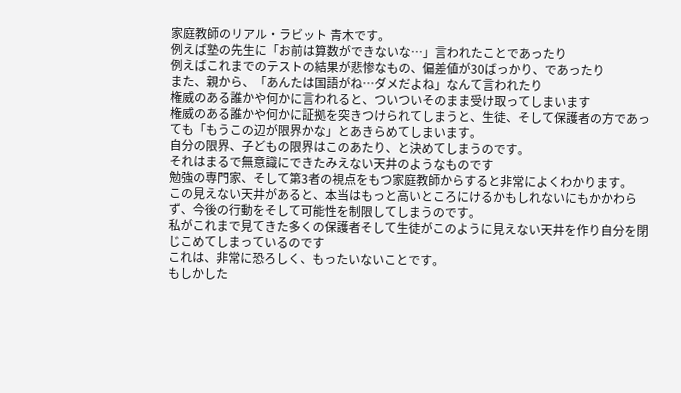家庭教師のリアル・ラビット 青木です。
例えば塾の先生に「お前は算数ができないな…」言われたことであったり
例えばこれまでのテストの結果が悲惨なもの、偏差値が30ばっかり、であったり
また、親から、「あんたは国語がね…ダメだよね」なんて言われたり
権威のある誰かや何かに言われると、ついついそのまま受け取ってしまいます
権威のある誰かや何かに証拠を突きつけられてしまうと、生徒、そして保護者の方であっても「もうこの辺が限界かな」とあきらめてしまいます。
自分の限界、子どもの限界はこのあたり、と決めてしまうのです。
それはまるで無意識にできたみえない天井のようなものです
勉強の専門家、そして第3者の視点をもつ家庭教師からすると非常によくわかります。
この見えない天井があると、本当はもっと高いところにけるかもしれないにもかかわらず、今後の行動をそして可能性を制限してしまうのです。
私がこれまで見てきた多くの保護者そして生徒がこのように見えない天井を作り自分を閉じこめてしまっているのです
これは、非常に恐ろしく、もったいないことです。
もしかした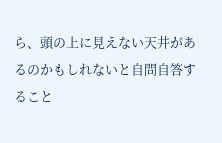ら、頭の上に見えない天井があるのかもしれないと自問自答すること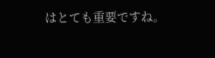はとても重要ですね。